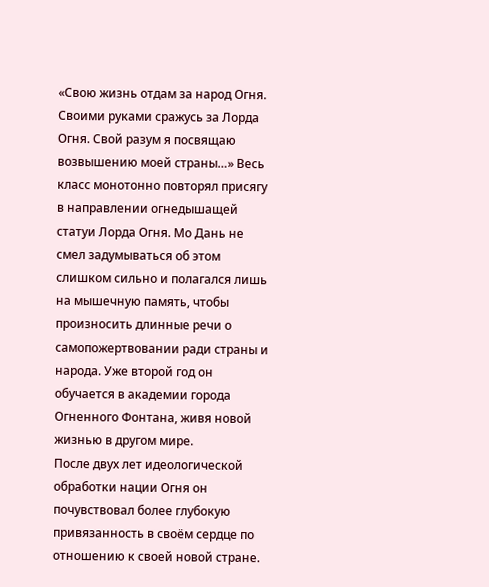«Свою жизнь отдам за народ Огня. Своими руками сражусь за Лорда Огня. Свой разум я посвящаю возвышению моей страны…» Весь класс монотонно повторял присягу в направлении огнедышащей статуи Лорда Огня. Мо Дань не смел задумываться об этом слишком сильно и полагался лишь на мышечную память, чтобы произносить длинные речи о самопожертвовании ради страны и народа. Уже второй год он обучается в академии города Огненного Фонтана, живя новой жизнью в другом мире.
После двух лет идеологической обработки нации Огня он почувствовал более глубокую привязанность в своём сердце по отношению к своей новой стране.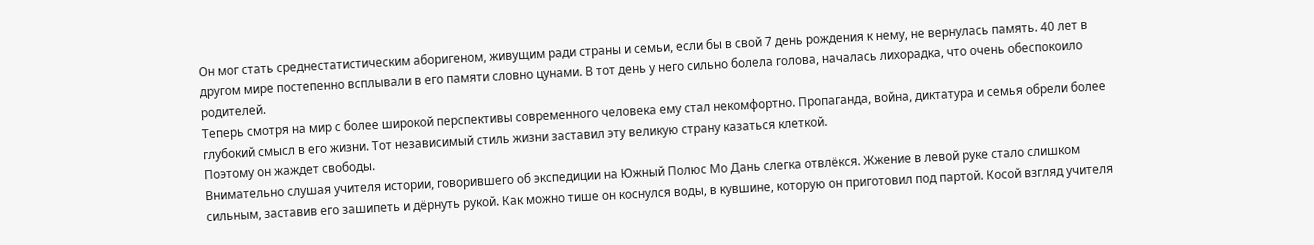Он мог стать среднестатистическим аборигеном, живущим ради страны и семьи, если бы в свой 7 день рождения к нему, не вернулась память. 40 лет в другом мире постепенно всплывали в его памяти словно цунами. В тот день у него сильно болела голова, началась лихорадка, что очень обеспокоило родителей.
Теперь смотря на мир с более широкой перспективы современного человека ему стал некомфортно. Пропаганда, война, диктатура и семья обрели более глубокий смысл в его жизни. Тот независимый стиль жизни заставил эту великую страну казаться клеткой.
Поэтому он жаждет свободы.
Внимательно слушая учителя истории, говорившего об экспедиции на Южный Полюс Мо Дань слегка отвлёкся. Жжение в левой руке стало слишком сильным, заставив его зашипеть и дёрнуть рукой. Как можно тише он коснулся воды, в кувшине, которую он приготовил под партой. Косой взгляд учителя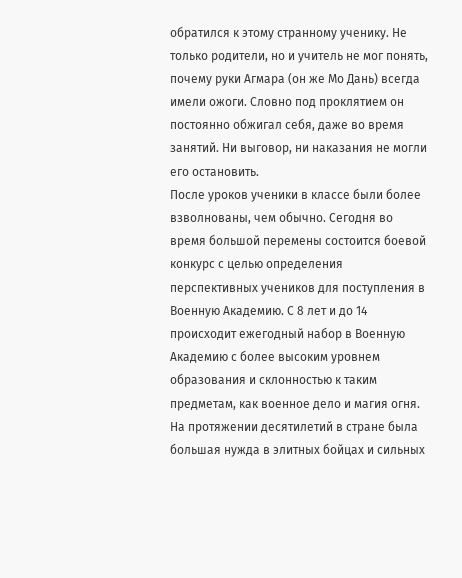обратился к этому странному ученику. Не только родители, но и учитель не мог понять, почему руки Агмара (он же Мо Дань) всегда имели ожоги. Словно под проклятием он постоянно обжигал себя, даже во время занятий. Ни выговор, ни наказания не могли его остановить.
После уроков ученики в классе были более взволнованы, чем обычно. Сегодня во время большой перемены состоится боевой конкурс с целью определения перспективных учеников для поступления в Военную Академию. С 8 лет и до 14 происходит ежегодный набор в Военную Академию с более высоким уровнем образования и склонностью к таким предметам, как военное дело и магия огня. На протяжении десятилетий в стране была большая нужда в элитных бойцах и сильных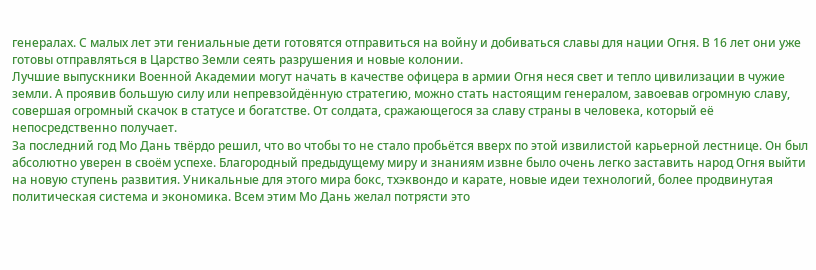генералах. С малых лет эти гениальные дети готовятся отправиться на войну и добиваться славы для нации Огня. В 16 лет они уже готовы отправляться в Царство Земли сеять разрушения и новые колонии.
Лучшие выпускники Военной Академии могут начать в качестве офицера в армии Огня неся свет и тепло цивилизации в чужие земли. А проявив большую силу или непревзойдённую стратегию, можно стать настоящим генералом, завоевав огромную славу, совершая огромный скачок в статусе и богатстве. От солдата, сражающегося за славу страны в человека, который её непосредственно получает.
За последний год Мо Дань твёрдо решил, что во чтобы то не стало пробьётся вверх по этой извилистой карьерной лестнице. Он был абсолютно уверен в своём успехе. Благородный предыдущему миру и знаниям извне было очень легко заставить народ Огня выйти на новую ступень развития. Уникальные для этого мира бокс, тхэквондо и карате, новые идеи технологий, более продвинутая политическая система и экономика. Всем этим Мо Дань желал потрясти это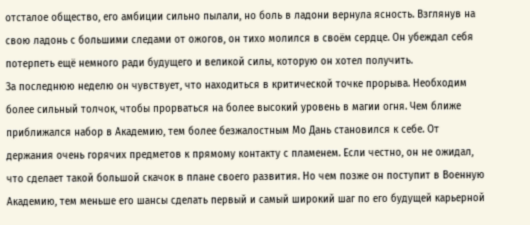отсталое общество, его амбиции сильно пылали, но боль в ладони вернула ясность. Взглянув на свою ладонь с большими следами от ожогов, он тихо молился в своём сердце. Он убеждал себя потерпеть ещё немного ради будущего и великой силы, которую он хотел получить.
За последнюю неделю он чувствует, что находиться в критической точке прорыва. Необходим более сильный толчок, чтобы прорваться на более высокий уровень в магии огня. Чем ближе приближался набор в Академию, тем более безжалостным Мо Дань становился к себе. От держания очень горячих предметов к прямому контакту с пламенем. Если честно, он не ожидал, что сделает такой большой скачок в плане своего развития. Но чем позже он поступит в Военную Академию, тем меньше его шансы сделать первый и самый широкий шаг по его будущей карьерной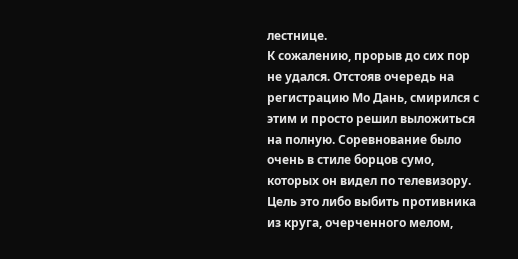лестнице.
К сожалению, прорыв до сих пор не удался. Отстояв очередь на регистрацию Мо Дань, смирился с этим и просто решил выложиться на полную. Соревнование было очень в стиле борцов сумо, которых он видел по телевизору. Цель это либо выбить противника из круга, очерченного мелом,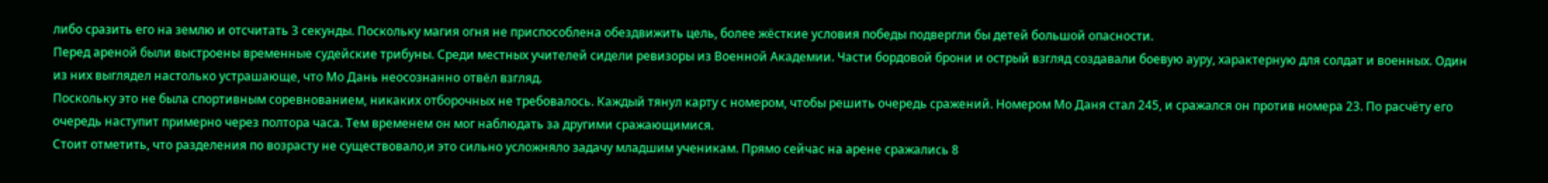либо сразить его на землю и отсчитать 3 секунды. Поскольку магия огня не приспособлена обездвижить цель, более жёсткие условия победы подвергли бы детей большой опасности.
Перед ареной были выстроены временные судейские трибуны. Среди местных учителей сидели ревизоры из Военной Академии. Части бордовой брони и острый взгляд создавали боевую ауру, характерную для солдат и военных. Один из них выглядел настолько устрашающе, что Мо Дань неосознанно отвёл взгляд.
Поскольку это не была спортивным соревнованием, никаких отборочных не требовалось. Каждый тянул карту с номером, чтобы решить очередь сражений. Номером Мо Даня стал 245, и сражался он против номера 23. По расчёту его очередь наступит примерно через полтора часа. Тем временем он мог наблюдать за другими сражающимися.
Стоит отметить, что разделения по возрасту не существовало,и это сильно усложняло задачу младшим ученикам. Прямо сейчас на арене сражались 8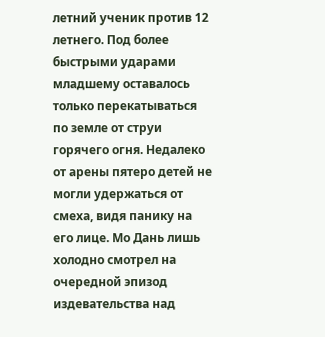летний ученик против 12 летнего. Под более быстрыми ударами младшему оставалось только перекатываться по земле от струи горячего огня. Недалеко от арены пятеро детей не могли удержаться от смеха, видя панику на его лице. Мо Дань лишь холодно смотрел на очередной эпизод издевательства над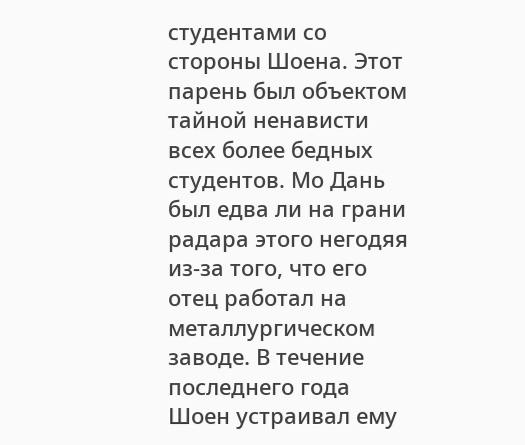студентами со стороны Шоена. Этот парень был объектом тайной ненависти всех более бедных студентов. Мо Дань был едва ли на грани радара этого негодяя из-за того, что его отец работал на металлургическом заводе. В течение последнего года Шоен устраивал ему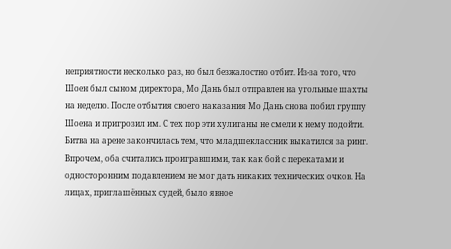неприятности несколько раз, но был безжалостно отбит. Из-за того, что Шоен был сыном директора, Мо Дань был отправлен на угольные шахты на неделю. После отбытия своего наказания Мо Дань снова побил группу Шоена и пригрозил им. С тех пор эти хулиганы не смели к нему подойти.
Битва на арене закончилась тем, что младшеклассник выкатился за ринг. Впрочем, оба считались проигравшими, так как бой с перекатами и односторонним подавлением не мог дать никаких технических очков. На лицах, приглашённых судей, было явное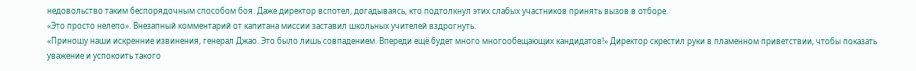недовольство таким беспорядочным способом боя. Даже директор вспотел, догадываясь, кто подтолкнул этих слабых участников принять вызов в отборе.
«Это просто нелепо». Внезапный комментарий от капитана миссии заставил школьных учителей вздрогнуть.
«Приношу наши искренние извинения, генерал Джао. Это было лишь совпадением. Впереди ещё будет много многообещающих кандидатов!» Директор скрестил руки в пламенном приветствии, чтобы показать уважение и успокоить такого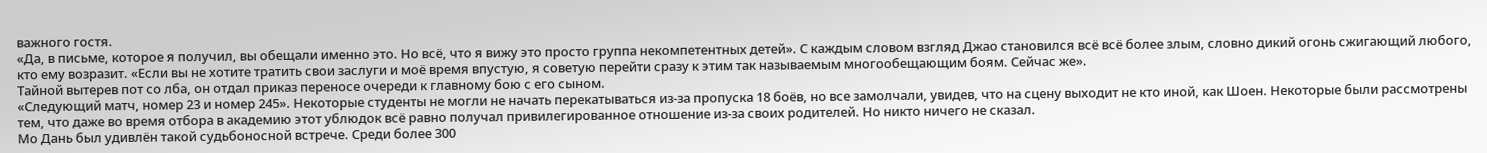важного гостя.
«Да, в письме, которое я получил, вы обещали именно это. Но всё, что я вижу это просто группа некомпетентных детей». С каждым словом взгляд Джао становился всё всё более злым, словно дикий огонь сжигающий любого, кто ему возразит. «Если вы не хотите тратить свои заслуги и моё время впустую, я советую перейти сразу к этим так называемым многообещающим боям. Сейчас же».
Тайной вытерев пот со лба, он отдал приказ переносе очереди к главному бою с его сыном.
«Следующий матч, номер 23 и номер 245». Некоторые студенты не могли не начать перекатываться из-за пропуска 18 боёв, но все замолчали, увидев, что на сцену выходит не кто иной, как Шоен. Некоторые были рассмотрены тем, что даже во время отбора в академию этот ублюдок всё равно получал привилегированное отношение из-за своих родителей. Но никто ничего не сказал.
Мо Дань был удивлён такой судьбоносной встрече. Среди более 300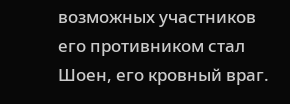возможных участников его противником стал Шоен, его кровный враг.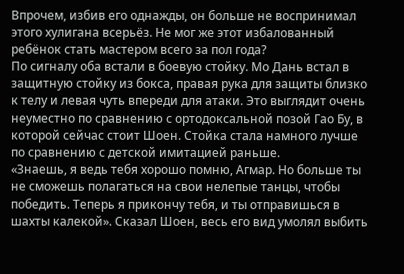Впрочем, избив его однажды, он больше не воспринимал этого хулигана всерьёз. Не мог же этот избалованный ребёнок стать мастером всего за пол года?
По сигналу оба встали в боевую стойку. Мо Дань встал в защитную стойку из бокса, правая рука для защиты близко к телу и левая чуть впереди для атаки. Это выглядит очень неуместно по сравнению с ортодоксальной позой Гао Бу, в которой сейчас стоит Шоен. Стойка стала намного лучше по сравнению с детской имитацией раньше.
«Знаешь, я ведь тебя хорошо помню, Агмар. Но больше ты не сможешь полагаться на свои нелепые танцы, чтобы победить. Теперь я прикончу тебя, и ты отправишься в шахты калекой». Сказал Шоен, весь его вид умолял выбить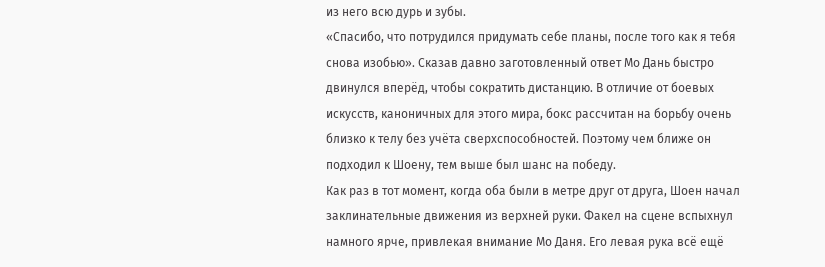из него всю дурь и зубы.
«Спасибо, что потрудился придумать себе планы, после того как я тебя снова изобью». Сказав давно заготовленный ответ Мо Дань быстро двинулся вперёд, чтобы сократить дистанцию. В отличие от боевых искусств, каноничных для этого мира, бокс рассчитан на борьбу очень близко к телу без учёта сверхспособностей. Поэтому чем ближе он подходил к Шоену, тем выше был шанс на победу.
Как раз в тот момент, когда оба были в метре друг от друга, Шоен начал заклинательные движения из верхней руки. Факел на сцене вспыхнул намного ярче, привлекая внимание Мо Даня. Его левая рука всё ещё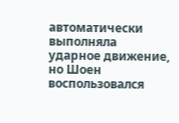автоматически выполняла ударное движение, но Шоен воспользовался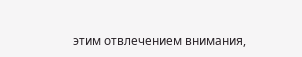этим отвлечением внимания,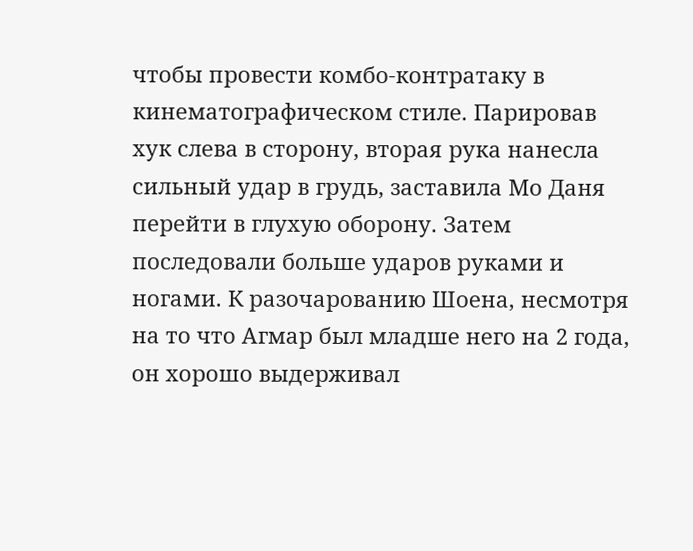чтобы провести комбо-контратаку в кинематографическом стиле. Парировав хук слева в сторону, вторая рука нанесла сильный удар в грудь, заставила Мо Даня перейти в глухую оборону. Затем последовали больше ударов руками и ногами. К разочарованию Шоена, несмотря на то что Агмар был младше него на 2 года, он хорошо выдерживал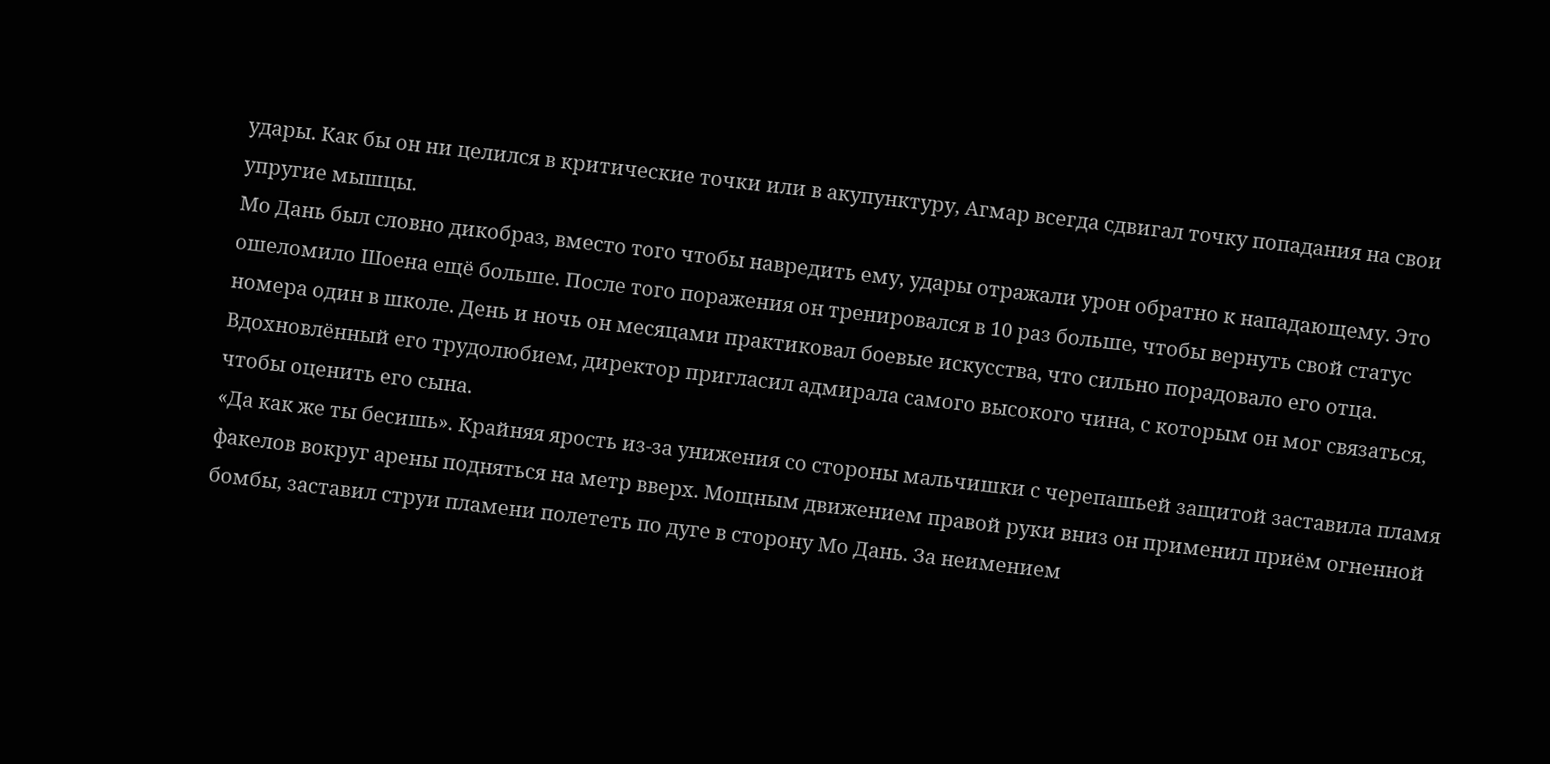удары. Как бы он ни целился в критические точки или в акупунктуру, Агмар всегда сдвигал точку попадания на свои упругие мышцы.
Мо Дань был словно дикобраз, вместо того чтобы навредить ему, удары отражали урон обратно к нападающему. Это ошеломило Шоена ещё больше. После того поражения он тренировался в 10 раз больше, чтобы вернуть свой статус номера один в школе. День и ночь он месяцами практиковал боевые искусства, что сильно порадовало его отца. Вдохновлённый его трудолюбием, директор пригласил адмирала самого высокого чина, с которым он мог связаться, чтобы оценить его сына.
«Да как же ты бесишь». Крайняя ярость из-за унижения со стороны мальчишки с черепашьей защитой заставила пламя факелов вокруг арены подняться на метр вверх. Мощным движением правой руки вниз он применил приём огненной бомбы, заставил струи пламени полететь по дуге в сторону Мо Дань. За неимением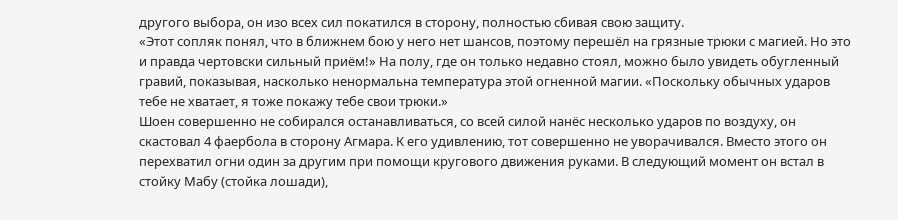другого выбора, он изо всех сил покатился в сторону, полностью сбивая свою защиту.
«Этот сопляк понял, что в ближнем бою у него нет шансов, поэтому перешёл на грязные трюки с магией. Но это и правда чертовски сильный приём!» На полу, где он только недавно стоял, можно было увидеть обугленный гравий, показывая, насколько ненормальна температура этой огненной магии. «Поскольку обычных ударов тебе не хватает, я тоже покажу тебе свои трюки.»
Шоен совершенно не собирался останавливаться, со всей силой нанёс несколько ударов по воздуху, он скастовал 4 фаербола в сторону Агмара. К его удивлению, тот совершенно не уворачивался. Вместо этого он перехватил огни один за другим при помощи кругового движения руками. В следующий момент он встал в стойку Мабу (стойка лошади),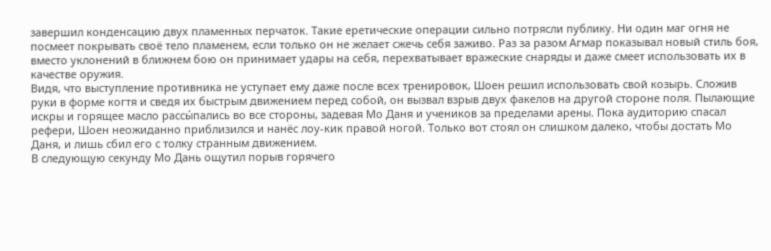завершил конденсацию двух пламенных перчаток. Такие еретические операции сильно потрясли публику. Ни один маг огня не посмеет покрывать своё тело пламенем, если только он не желает сжечь себя заживо. Раз за разом Агмар показывал новый стиль боя, вместо уклонений в ближнем бою он принимает удары на себя, перехватывает вражеские снаряды и даже смеет использовать их в качестве оружия.
Видя, что выступление противника не уступает ему даже после всех тренировок, Шоен решил использовать свой козырь. Сложив руки в форме когтя и сведя их быстрым движением перед собой, он вызвал взрыв двух факелов на другой стороне поля. Пылающие искры и горящее масло рассы́пались во все стороны, задевая Мо Даня и учеников за пределами арены. Пока аудиторию спасал рефери, Шоен неожиданно приблизился и нанёс лоу-кик правой ногой. Только вот стоял он слишком далеко, чтобы достать Мо Даня, и лишь сбил его с толку странным движением.
В следующую секунду Мо Дань ощутил порыв горячего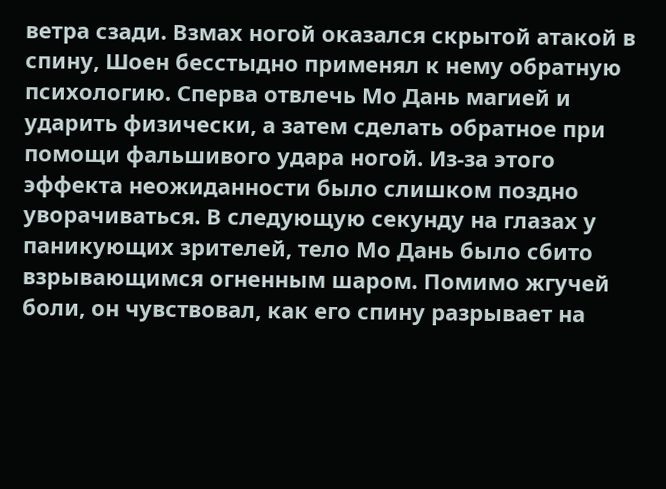ветра сзади. Взмах ногой оказался скрытой атакой в спину, Шоен бесстыдно применял к нему обратную психологию. Сперва отвлечь Мо Дань магией и ударить физически, а затем сделать обратное при помощи фальшивого удара ногой. Из-за этого эффекта неожиданности было слишком поздно уворачиваться. В следующую секунду на глазах у паникующих зрителей, тело Мо Дань было сбито взрывающимся огненным шаром. Помимо жгучей боли, он чувствовал, как его спину разрывает на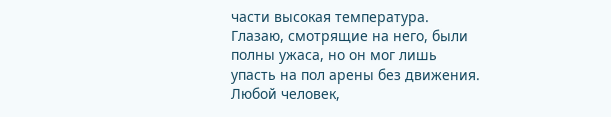части высокая температура.
Глазаю, смотрящие на него, были полны ужаса, но он мог лишь упасть на пол арены без движения. Любой человек,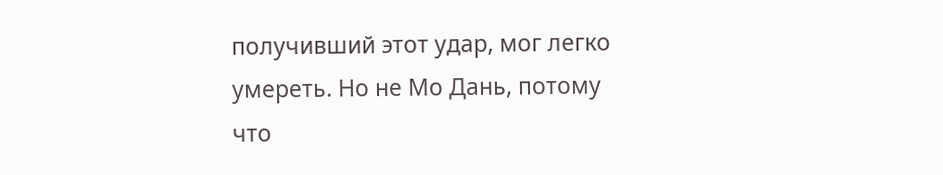получивший этот удар, мог легко умереть. Но не Мо Дань, потому что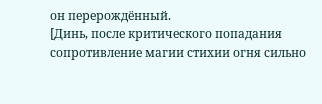он перерождённый.
[Динь, после критического попадания сопротивление магии стихии огня сильно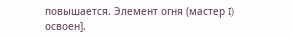повышается. Элемент огня (мастер I) освоен].